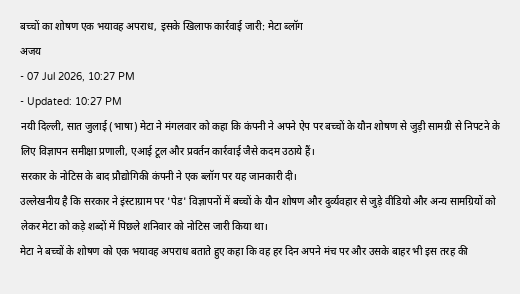बच्चों का शोषण एक भयावह अपराध, इसके खिलाफ कार्रवाई जारी: मेटा ब्लॉग
अजय
- 07 Jul 2026, 10:27 PM
- Updated: 10:27 PM
नयी दिल्ली, सात जुलाई (भाषा) मेटा ने मंगलवार को कहा कि कंपनी ने अपने ऐप पर बच्चों के यौन शोषण से जुड़ी सामग्री से निपटने के लिए विज्ञापन समीक्षा प्रणाली, एआई टूल और प्रवर्तन कार्रवाई जैसे कदम उठाये हैं।
सरकार के नोटिस के बाद प्रौद्योगिकी कंपनी ने एक ब्लॉग पर यह जानकारी दी।
उल्लेखनीय है कि सरकार ने इंस्टाग्राम पर 'पेड' विज्ञापनों में बच्चों के यौन शोषण और दुर्व्यवहार से जुड़े वीडियो और अन्य सामग्रियों को लेकर मेटा को कड़े शब्दों में पिछले शनिवार को नोटिस जारी किया था।
मेटा ने बच्चों के शोषण को एक भयावह अपराध बताते हुए कहा कि वह हर दिन अपने मंच पर और उसके बाहर भी इस तरह की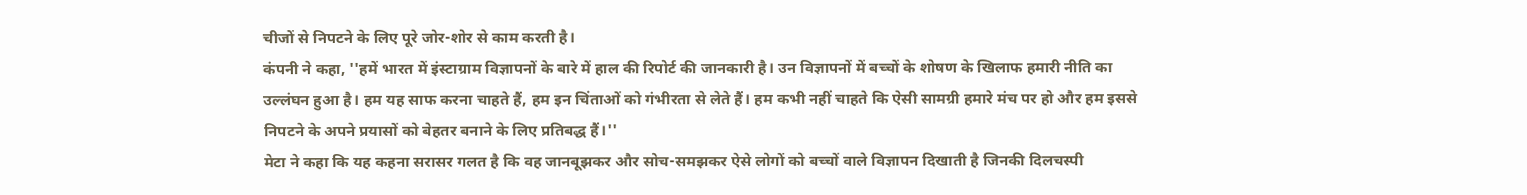चीजों से निपटने के लिए पूरे जोर-शोर से काम करती है।
कंपनी ने कहा, ''हमें भारत में इंस्टाग्राम विज्ञापनों के बारे में हाल की रिपोर्ट की जानकारी है। उन विज्ञापनों में बच्चों के शोषण के खिलाफ हमारी नीति का उल्लंघन हुआ है। हम यह साफ करना चाहते हैं, हम इन चिंताओं को गंभीरता से लेते हैं। हम कभी नहीं चाहते कि ऐसी सामग्री हमारे मंच पर हो और हम इससे निपटने के अपने प्रयासों को बेहतर बनाने के लिए प्रतिबद्ध हैं।''
मेटा ने कहा कि यह कहना सरासर गलत है कि वह जानबूझकर और सोच-समझकर ऐसे लोगों को बच्चों वाले विज्ञापन दिखाती है जिनकी दिलचस्पी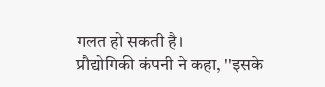गलत हो सकती है।
प्रौद्योगिकी कंपनी ने कहा, ''इसके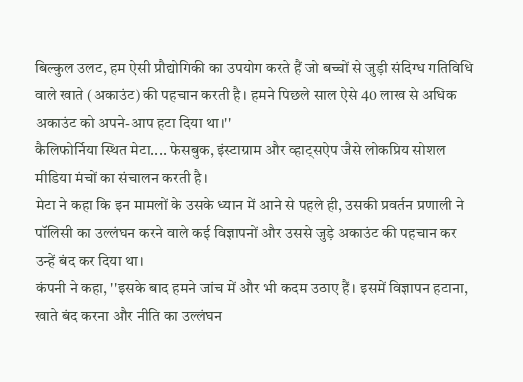बिल्कुल उलट, हम ऐसी प्रौद्योगिकी का उपयोग करते हैं जो बच्चों से जुड़ी संदिग्ध गतिविधि वाले खाते (अकाउंट) की पहचान करती है। हमने पिछले साल ऐसे 40 लाख से अधिक अकाउंट को अपने-आप हटा दिया था।''
कैलिफोर्निया स्थित मेटा.... फेसबुक, इंस्टाग्राम और व्हाट्सऐप जैसे लोकप्रिय सोशल मीडिया मंचों का संचालन करती है।
मेटा ने कहा कि इन मामलों के उसके ध्यान में आने से पहले ही, उसकी प्रवर्तन प्रणाली ने पॉलिसी का उल्लंघन करने वाले कई विज्ञापनों और उससे जुड़े अकाउंट की पहचान कर उन्हें बंद कर दिया था।
कंपनी ने कहा, ''इसके बाद हमने जांच में और भी कदम उठाए हैं। इसमें विज्ञापन हटाना, खाते बंद करना और नीति का उल्लंघन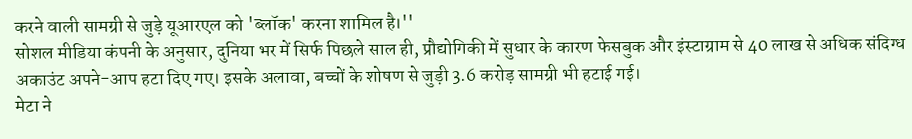करने वाली सामग्री से जुड़े यूआरएल को 'ब्लॉक' करना शामिल है।''
सोशल मीडिया कंपनी के अनुसार, दुनिया भर में सिर्फ पिछले साल ही, प्रौद्योगिकी में सुधार के कारण फेसबुक और इंस्टाग्राम से 40 लाख से अधिक संदिग्ध अकाउंट अपने-आप हटा दिए गए। इसके अलावा, बच्चों के शोषण से जुड़ी 3.6 करोड़ सामग्री भी हटाई गई।
मेटा ने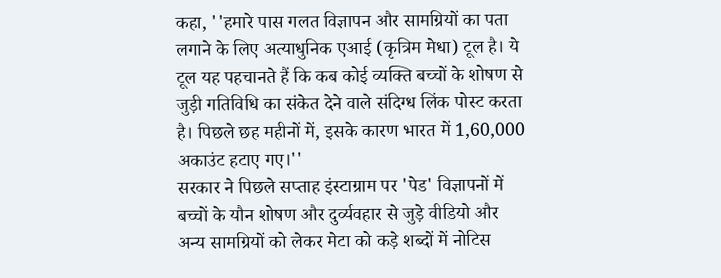कहा, ''हमारे पास गलत विज्ञापन और सामग्रियों का पता लगाने के लिए अत्याधुनिक एआई (कृत्रिम मेधा) टूल है। ये टूल यह पहचानते हैं कि कब कोई व्यक्ति बच्चों के शोषण से जुड़ी गतिविधि का संकेत देने वाले संदिग्ध लिंक पोस्ट करता है। पिछले छह महीनों में, इसके कारण भारत में 1,60,000 अकाउंट हटाए गए।''
सरकार ने पिछले सप्ताह इंस्टाग्राम पर 'पेड' विज्ञापनों में बच्चों के यौन शोषण और दुर्व्यवहार से जुड़े वीडियो और अन्य सामग्रियों को लेकर मेटा को कड़े शब्दों में नोटिस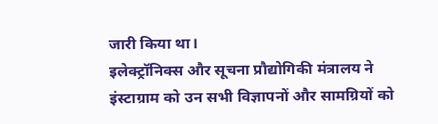जारी किया था।
इलेक्ट्रॉनिक्स और सूचना प्रौद्योगिकी मंत्रालय ने इंस्टाग्राम को उन सभी विज्ञापनों और सामग्रियों को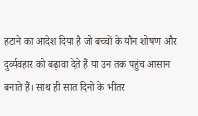हटाने का आदेश दिया है जो बच्चों के यौन शोषण और दुर्व्यवहार को बढ़ावा देते हैं या उन तक पहुंच आसान बनाते हैं। साथ ही सात दिनो के भीतर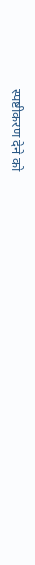स्पष्टीकरण देने को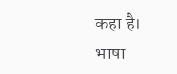कहा है।
भाषा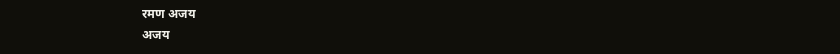रमण अजय
अजय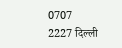0707 2227 दिल्ली